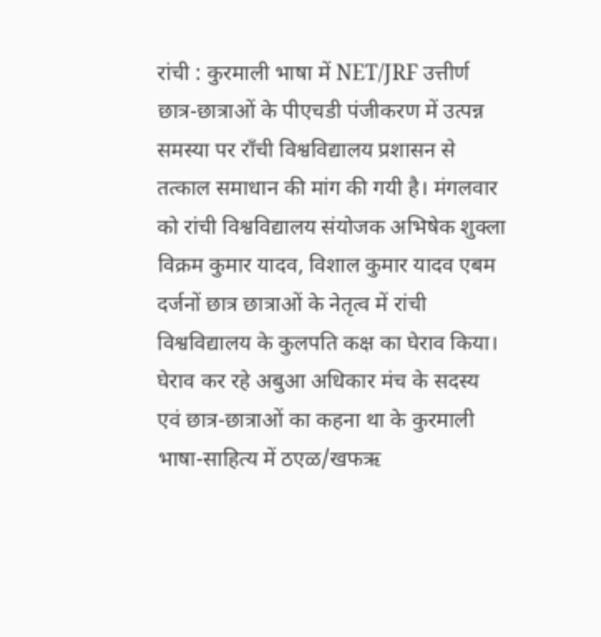रांची : कुरमाली भाषा में NET/JRF उत्तीर्ण छात्र-छात्राओं के पीएचडी पंजीकरण में उत्पन्न समस्या पर राँची विश्वविद्यालय प्रशासन से तत्काल समाधान की मांग की गयी है। मंगलवार को रांची विश्वविद्यालय संयोजक अभिषेक शुक्ला विक्रम कुमार यादव, विशाल कुमार यादव एबम दर्जनों छात्र छात्राओं के नेतृत्व में रांची विश्वविद्यालय के कुलपति कक्ष का घेराव किया। घेराव कर रहे अबुआ अधिकार मंच के सदस्य एवं छात्र-छात्राओं का कहना था के कुरमाली भाषा-साहित्य में ठएळ/खफऋ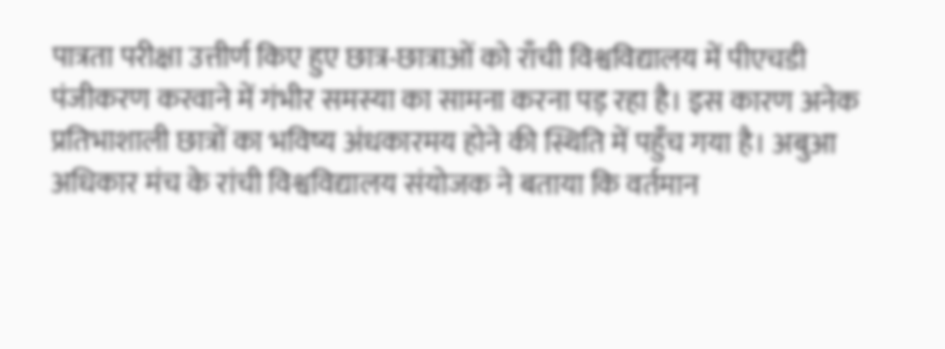पात्रता परीक्षा उत्तीर्ण किए हुए छात्र-छात्राओं को राँची विश्वविद्यालय में पीएचडी पंजीकरण करवाने में गंभीर समस्या का सामना करना पड़ रहा है। इस कारण अनेक प्रतिभाशाली छात्रों का भविष्य अंधकारमय होने की स्थिति में पहुँच गया है। अबुआ अधिकार मंच के रांची विश्वविद्यालय संयोजक ने बताया कि वर्तमान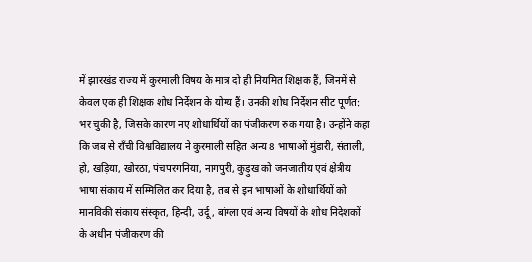में झारखंड राज्य में कुरमाली विषय के मात्र दो ही नियमित शिक्षक हैं, जिनमें से केवल एक ही शिक्षक शोध निर्देशन के योग्य हैं। उनकी शोध निर्देशन सीट पूर्णत: भर चुकी है, जिसके कारण नए शोधार्थियों का पंजीकरण रुक गया है। उन्होंने कहा कि जब से राँची विश्वविद्यालय ने कुरमाली सहित अन्य 8 भाषाओं मुंडारी, संताली, हो, खड़िया, खोरठा, पंचपरगनिया, नागपुरी, कुड़ुख को जनजातीय एवं क्षेत्रीय भाषा संकाय में सम्मिलित कर दिया है, तब से इन भाषाओं के शोधार्थियों को मानविकी संकाय संस्कृत, हिन्दी, उर्दू, बांग्ला एवं अन्य विषयों के शोध निदेशकों के अधीन पंजीकरण की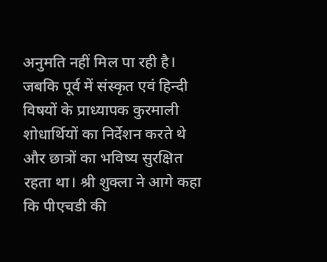अनुमति नहीं मिल पा रही है। जबकि पूर्व में संस्कृत एवं हिन्दी विषयों के प्राध्यापक कुरमाली शोधार्थियों का निर्देशन करते थे और छात्रों का भविष्य सुरक्षित रहता था। श्री शुक्ला ने आगे कहा कि पीएचडी की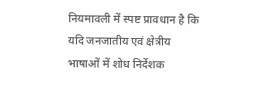नियमावली में स्पष्ट प्रावधान है कि यदि जनजातीय एवं क्षेत्रीय भाषाओं में शोध निर्देशक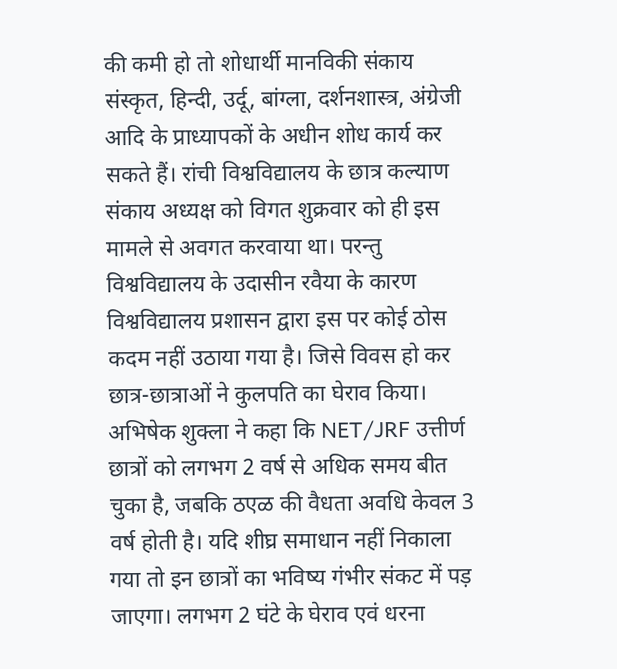की कमी हो तो शोधार्थी मानविकी संकाय संस्कृत, हिन्दी, उर्दू, बांग्ला, दर्शनशास्त्र, अंग्रेजी आदि के प्राध्यापकों के अधीन शोध कार्य कर सकते हैं। रांची विश्वविद्यालय के छात्र कल्याण संकाय अध्यक्ष को विगत शुक्रवार को ही इस मामले से अवगत करवाया था। परन्तु विश्वविद्यालय के उदासीन रवैया के कारण विश्वविद्यालय प्रशासन द्वारा इस पर कोई ठोस कदम नहीं उठाया गया है। जिसे विवस हो कर छात्र-छात्राओं ने कुलपति का घेराव किया। अभिषेक शुक्ला ने कहा कि NET/JRF उत्तीर्ण छात्रों को लगभग 2 वर्ष से अधिक समय बीत चुका है, जबकि ठएळ की वैधता अवधि केवल 3 वर्ष होती है। यदि शीघ्र समाधान नहीं निकाला गया तो इन छात्रों का भविष्य गंभीर संकट में पड़ जाएगा। लगभग 2 घंटे के घेराव एवं धरना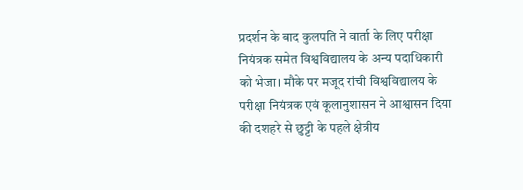प्रदर्शन के बाद कुलपति ने वार्ता के लिए परीक्षा नियंत्रक समेत विश्वविद्यालय के अन्य पदाधिकारी को भेजा। मौके पर मजूद रांची विश्वविद्यालय के परीक्षा नियंत्रक एवं कूलानुशासन ने आश्वासन दिया की दशहरे से छुट्टी के पहले क्षेत्रीय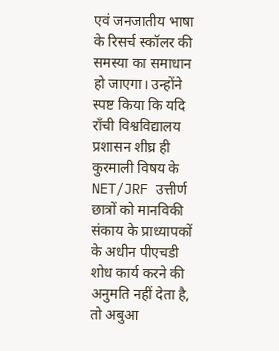एवं जनजातीय भाषा के रिसर्च स्कॉलर की समस्या का समाधान हो जाएगा। उन्होंने स्पष्ट किया कि यदि राँची विश्वविद्यालय प्रशासन शीघ्र ही कुरमाली विषय के NET/JRF उत्तीर्ण छात्रों को मानविकी संकाय के प्राध्यापकों के अधीन पीएचडी शोध कार्य करने की अनुमति नहीं देता है, तो अबुआ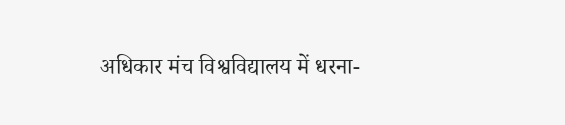अधिकार मंच विश्वविद्यालय में धरना-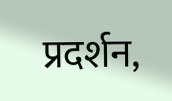प्रदर्शन,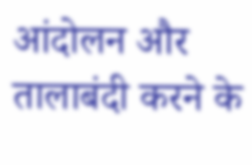आंदोलन और तालाबंदी करने के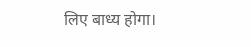लिए बाध्य होगा।